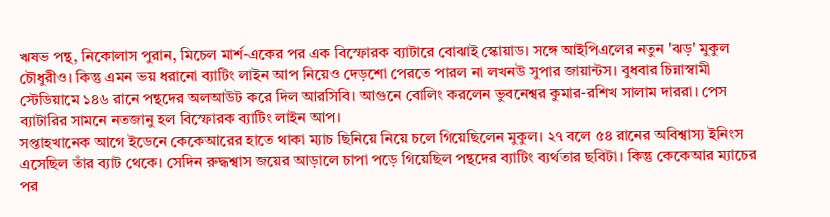ঋষভ পন্থ, নিকোলাস পুরান, মিচেল মার্শ-একের পর এক বিস্ফোরক ব্যাটারে বোঝাই স্কোয়াড। সঙ্গে আইপিএলের নতুন 'ঝড়' মুকুল চৌধুরীও। কিন্তু এমন ভয় ধরানো ব্যাটিং লাইন আপ নিয়েও দেড়শো পেরতে পারল না লখনউ সুপার জায়ান্টস। বুধবার চিন্নাস্বামী স্টেডিয়ামে ১৪৬ রানে পন্থদের অলআউট করে দিল আরসিবি। আগুনে বোলিং করলেন ভুবনেশ্বর কুমার-রশিখ সালাম দাররা। পেস ব্যাটারির সামনে নতজানু হল বিস্ফোরক ব্যাটিং লাইন আপ।
সপ্তাহখানেক আগে ইডেনে কেকেআরের হাতে থাকা ম্যাচ ছিনিয়ে নিয়ে চলে গিয়েছিলেন মুকুল। ২৭ বলে ৫৪ রানের অবিশ্বাস্য ইনিংস এসেছিল তাঁর ব্যাট থেকে। সেদিন রুদ্ধশ্বাস জয়ের আড়ালে চাপা পড়ে গিয়েছিল পন্থদের ব্যাটিং ব্যর্থতার ছবিটা। কিন্তু কেকেআর ম্যাচের পর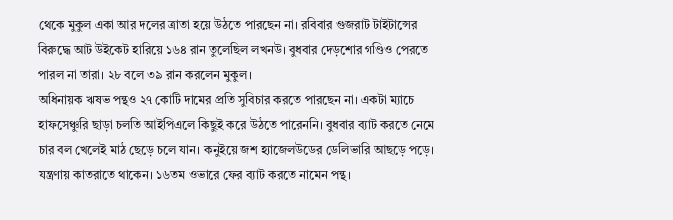থেকে মুকুল একা আর দলের ত্রাতা হয়ে উঠতে পারছেন না। রবিবার গুজরাট টাইটান্সের বিরুদ্ধে আট উইকেট হারিয়ে ১৬৪ রান তুলেছিল লখনউ। বুধবার দেড়শোর গণ্ডিও পেরতে পারল না তারা। ২৮ বলে ৩৯ রান করলেন মুকুল।
অধিনায়ক ঋষভ পন্থও ২৭ কোটি দামের প্রতি সুবিচার করতে পারছেন না। একটা ম্যাচে হাফসেঞ্চুরি ছাড়া চলতি আইপিএলে কিছুই করে উঠতে পারেননি। বুধবার ব্যাট করতে নেমে চার বল খেলেই মাঠ ছেড়ে চলে যান। কনুইয়ে জশ হ্যাজেলউডের ডেলিভারি আছড়ে পড়ে। যন্ত্রণায় কাতরাতে থাকেন। ১৬তম ওভারে ফের ব্যাট করতে নামেন পন্থ।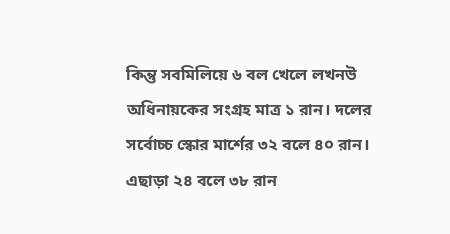কিন্তু সবমিলিয়ে ৬ বল খেলে লখনউ অধিনায়কের সংগ্রহ মাত্র ১ রান। দলের সর্বোচ্চ স্কোর মার্শের ৩২ বলে ৪০ রান। এছাড়া ২৪ বলে ৩৮ রান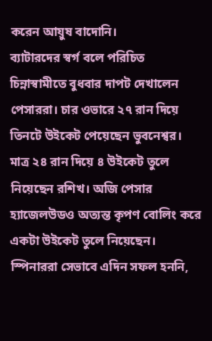করেন আয়ুষ বাদোনি।
ব্যাটারদের স্বর্গ বলে পরিচিত চিন্নাস্বামীতে বুধবার দাপট দেখালেন পেসাররা। চার ওভারে ২৭ রান দিয়ে তিনটে উইকেট পেয়েছেন ভুবনেশ্বর। মাত্র ২৪ রান দিয়ে ৪ উইকেট তুলে নিয়েছেন রশিখ। অজি পেসার হ্যাজেলউডও অত্যন্ত কৃপণ বোলিং করে একটা উইকেট তুলে নিয়েছেন। স্পিনাররা সেভাবে এদিন সফল হননি,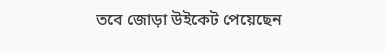তবে জোড়া উইকেট পেয়েছেন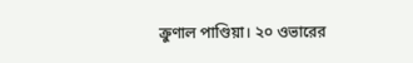ক্রুণাল পাণ্ডিয়া। ২০ ওভারের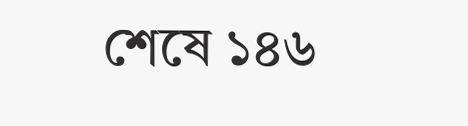শেষে ১৪৬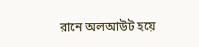রানে অলআউট হয়ে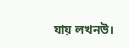যায় লখনউ।